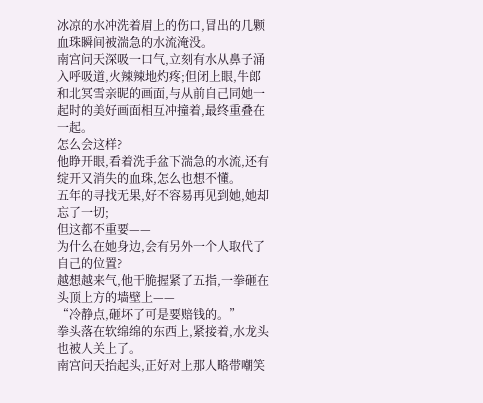冰凉的水冲洗着眉上的伤口,冒出的几颗血珠瞬间被湍急的水流淹没。
南宫问天深吸一口气,立刻有水从鼻子涌入呼吸道,火辣辣地灼疼;但闭上眼,牛郎和北冥雪亲昵的画面,与从前自己同她一起时的美好画面相互冲撞着,最终重叠在一起。
怎么会这样?
他睁开眼,看着洗手盆下湍急的水流,还有绽开又消失的血珠,怎么也想不懂。
五年的寻找无果,好不容易再见到她,她却忘了一切;
但这都不重要——
为什么在她身边,会有另外一个人取代了自己的位置?
越想越来气,他干脆握紧了五指,一拳砸在头顶上方的墙壁上——
“冷静点,砸坏了可是要赔钱的。”
拳头落在软绵绵的东西上,紧接着,水龙头也被人关上了。
南宫问天抬起头,正好对上那人略带嘲笑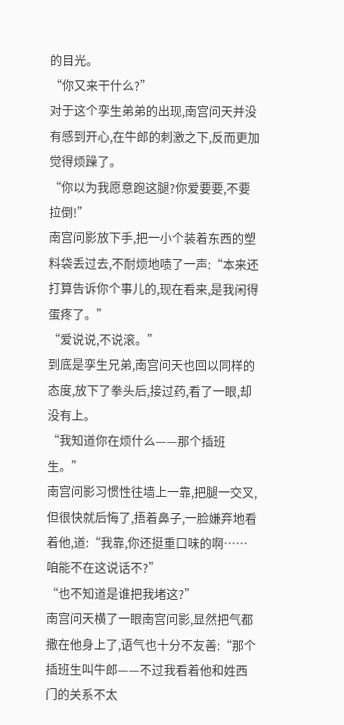的目光。
“你又来干什么?”
对于这个孪生弟弟的出现,南宫问天并没有感到开心,在牛郎的刺激之下,反而更加觉得烦躁了。
“你以为我愿意跑这腿?你爱要要,不要拉倒!”
南宫问影放下手,把一小个装着东西的塑料袋丢过去,不耐烦地啧了一声:“本来还打算告诉你个事儿的,现在看来,是我闲得蛋疼了。”
“爱说说,不说滚。”
到底是孪生兄弟,南宫问天也回以同样的态度,放下了拳头后,接过药,看了一眼,却没有上。
“我知道你在烦什么——那个插班生。”
南宫问影习惯性往墙上一靠,把腿一交叉,但很快就后悔了,捂着鼻子,一脸嫌弃地看着他,道:“我靠,你还挺重口味的啊……咱能不在这说话不?”
“也不知道是谁把我堵这?”
南宫问天横了一眼南宫问影,显然把气都撒在他身上了,语气也十分不友善:“那个插班生叫牛郎——不过我看着他和姓西门的关系不太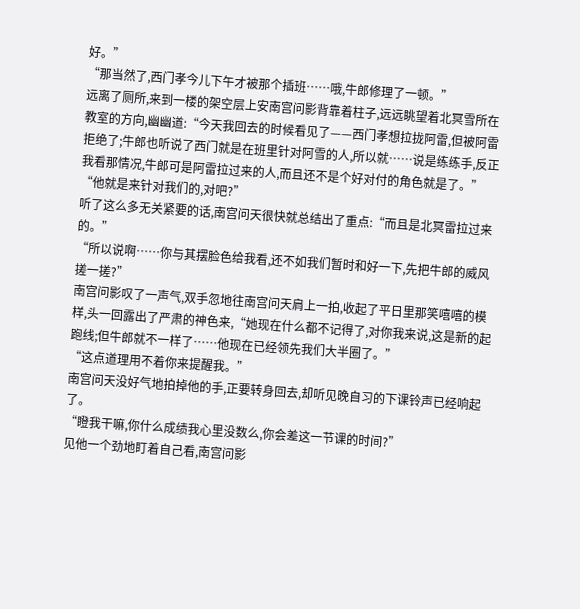好。”
“那当然了,西门孝今儿下午才被那个插班……哦,牛郎修理了一顿。”
远离了厕所,来到一楼的架空层上安南宫问影背靠着柱子,远远眺望着北冥雪所在教室的方向,幽幽道:“今天我回去的时候看见了——西门孝想拉拢阿雷,但被阿雷拒绝了;牛郎也听说了西门就是在班里针对阿雪的人,所以就……说是练练手,反正我看那情况,牛郎可是阿雷拉过来的人,而且还不是个好对付的角色就是了。”
“他就是来针对我们的,对吧?”
听了这么多无关紧要的话,南宫问天很快就总结出了重点:“而且是北冥雷拉过来的。”
“所以说啊……你与其摆脸色给我看,还不如我们暂时和好一下,先把牛郎的威风搓一搓?”
南宫问影叹了一声气,双手忽地往南宫问天肩上一拍,收起了平日里那笑嘻嘻的模样,头一回露出了严肃的神色来,“她现在什么都不记得了,对你我来说,这是新的起跑线;但牛郎就不一样了……他现在已经领先我们大半圈了。”
“这点道理用不着你来提醒我。”
南宫问天没好气地拍掉他的手,正要转身回去,却听见晚自习的下课铃声已经响起了。
“瞪我干嘛,你什么成绩我心里没数么,你会差这一节课的时间?”
见他一个劲地盯着自己看,南宫问影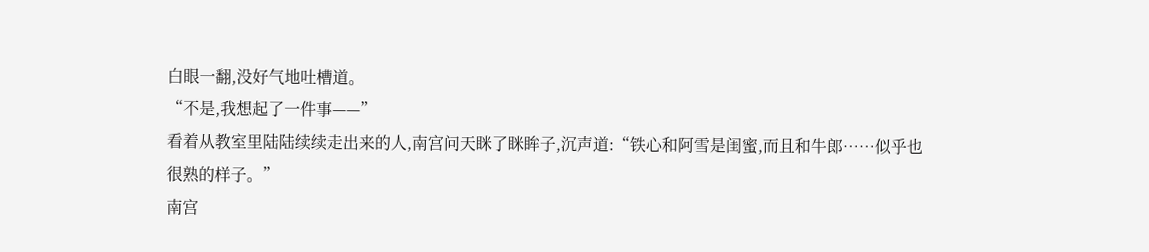白眼一翻,没好气地吐槽道。
“不是,我想起了一件事——”
看着从教室里陆陆续续走出来的人,南宫问天眯了眯眸子,沉声道:“铁心和阿雪是闺蜜,而且和牛郎……似乎也很熟的样子。”
南宫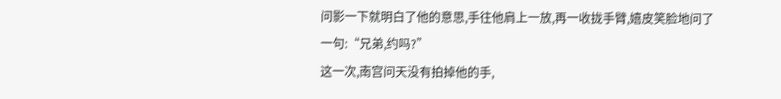问影一下就明白了他的意思,手往他肩上一放,再一收拢手臂,嬉皮笑脸地问了一句:“兄弟,约吗?”
这一次,南宫问天没有拍掉他的手,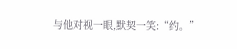与他对视一眼,默契一笑:“约。”